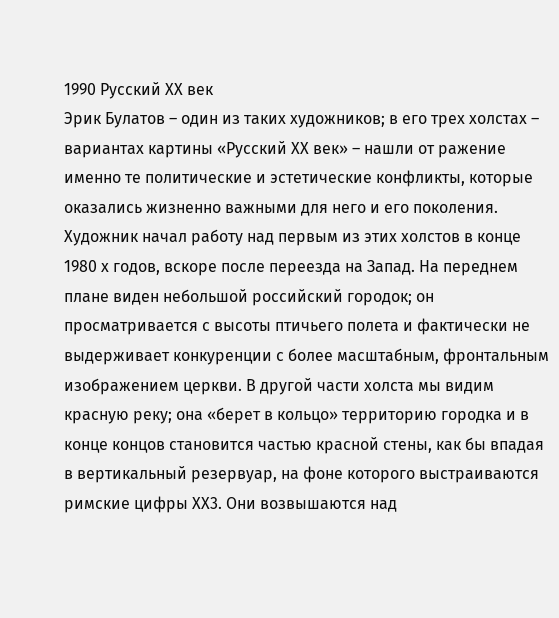1990 Русский ХХ век
Эрик Булатов – один из таких художников; в его трех холстах – вариантах картины «Русский ХХ век» – нашли от ражение именно те политические и эстетические конфликты, которые оказались жизненно важными для него и его поколения. Художник начал работу над первым из этих холстов в конце 1980 х годов, вскоре после переезда на Запад. На переднем плане виден небольшой российский городок; он просматривается с высоты птичьего полета и фактически не выдерживает конкуренции с более масштабным, фронтальным изображением церкви. В другой части холста мы видим красную реку; она «берет в кольцо» территорию городка и в конце концов становится частью красной стены, как бы впадая в вертикальный резервуар, на фоне которого выстраиваются римские цифры ХХ3. Они возвышаются над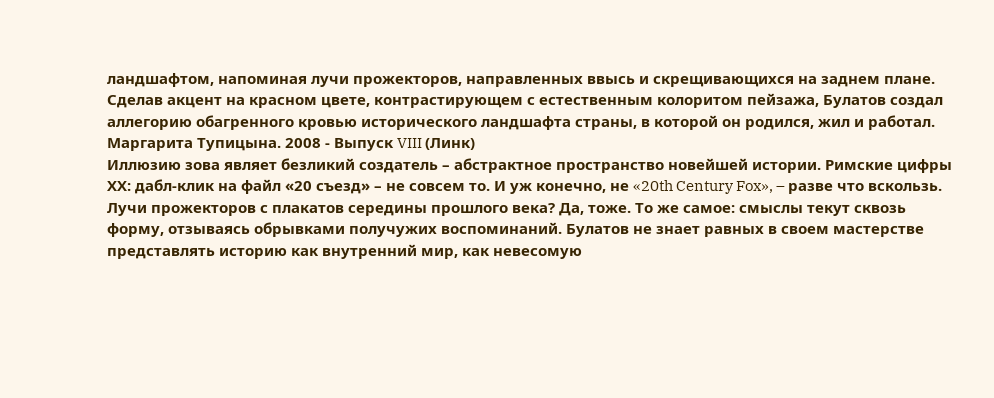ландшафтом, напоминая лучи прожекторов, направленных ввысь и скрещивающихся на заднем плане. Сделав акцент на красном цвете, контрастирующем с естественным колоритом пейзажа, Булатов создал аллегорию обагренного кровью исторического ландшафта страны, в которой он родился, жил и работал.
Маргарита Тупицына. 2008 - Выпуск VIII (Линк)
Иллюзию зова являет безликий создатель – абстрактное пространство новейшей истории. Римские цифры ХХ: дабл-клик на файл «20 съезд» – не совсем то. И уж конечно, не «20th Century Fox», – разве что вскользь. Лучи прожекторов с плакатов середины прошлого века? Да, тоже. То же самое: смыслы текут сквозь форму, отзываясь обрывками получужих воспоминаний. Булатов не знает равных в своем мастерстве представлять историю как внутренний мир, как невесомую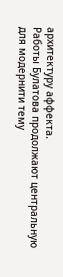архитектуру аффекта.
Работы Булатова продолжают центральную для модернити тему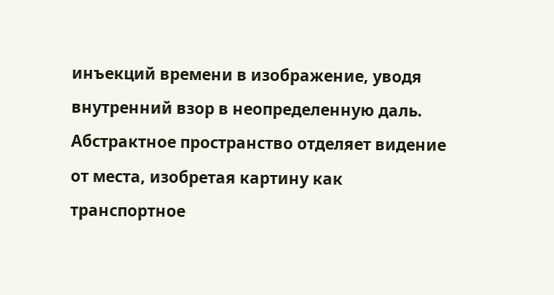инъекций времени в изображение, уводя внутренний взор в неопределенную даль. Абстрактное пространство отделяет видение от места, изобретая картину как транспортное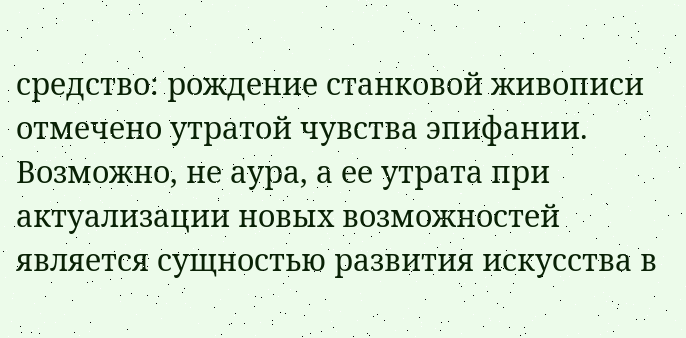средство: рождение станковой живописи отмечено утратой чувства эпифании. Возможно, не аура, а ее утрата при актуализации новых возможностей является сущностью развития искусства в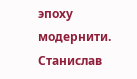эпоху модернити.
Станислав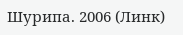Шурипа. 2006 (Линк)